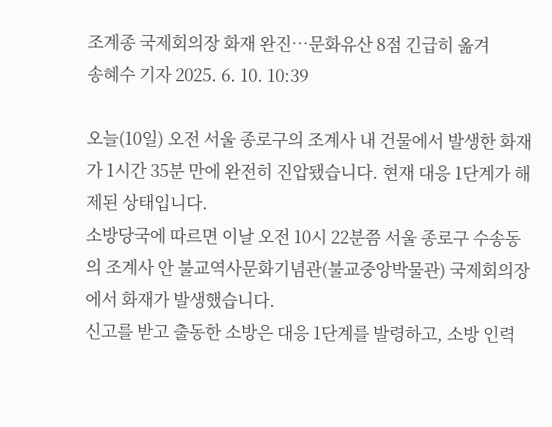조계종 국제회의장 화재 완진…문화유산 8점 긴급히 옮겨
송혜수 기자 2025. 6. 10. 10:39

오늘(10일) 오전 서울 종로구의 조계사 내 건물에서 발생한 화재가 1시간 35분 만에 완전히 진압됐습니다. 현재 대응 1단계가 해제된 상태입니다.
소방당국에 따르면 이날 오전 10시 22분쯤 서울 종로구 수송동의 조계사 안 불교역사문화기념관(불교중앙박물관) 국제회의장에서 화재가 발생했습니다.
신고를 받고 출동한 소방은 대응 1단계를 발령하고, 소방 인력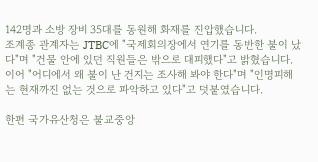142명과 소방 장비 35대를 동원해 화재를 진압했습니다.
조계종 관계자는 JTBC에 "국제회의장에서 연기를 동반한 불이 났다"며 "건물 안에 있던 직원들은 밖으로 대피했다"고 밝혔습니다.
이어 "어디에서 왜 불이 난 건지는 조사해 봐야 한다"며 "인명피해는 현재까진 없는 것으로 파악하고 있다"고 덧붙였습니다.

한편 국가유산청은 불교중앙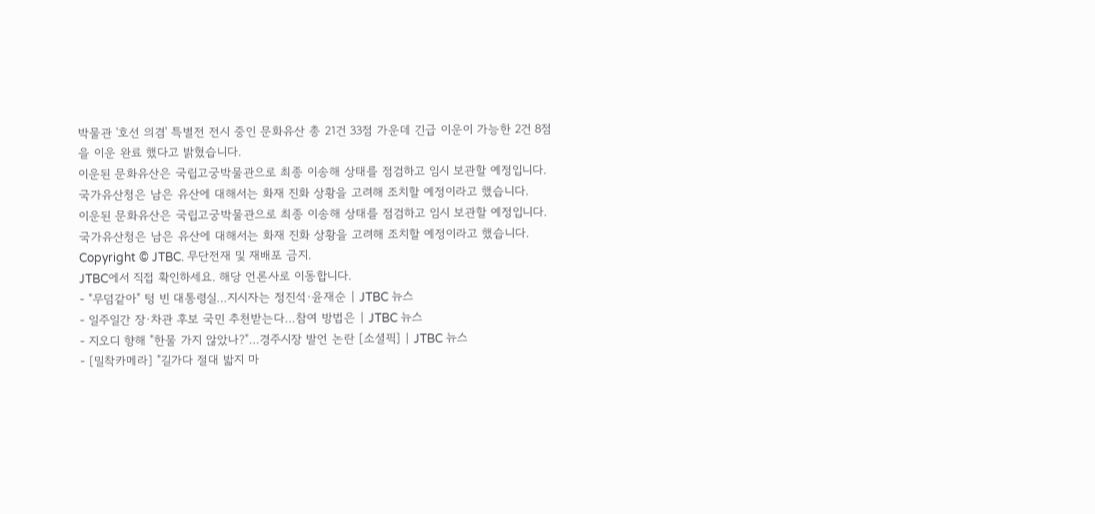박물관 '호선 의겸' 특별전 전시 중인 문화유산 총 21건 33점 가운데 긴급 이운이 가능한 2건 8점을 이운 완료 했다고 밝혔습니다.
이운된 문화유산은 국립고궁박물관으로 최종 이송해 상태를 점검하고 임시 보관할 예정입니다.
국가유산청은 남은 유산에 대해서는 화재 진화 상황을 고려해 조치할 예정이라고 했습니다.
이운된 문화유산은 국립고궁박물관으로 최종 이송해 상태를 점검하고 임시 보관할 예정입니다.
국가유산청은 남은 유산에 대해서는 화재 진화 상황을 고려해 조치할 예정이라고 했습니다.
Copyright © JTBC. 무단전재 및 재배포 금지.
JTBC에서 직접 확인하세요. 해당 언론사로 이동합니다.
- "무덤같아" 텅 빈 대통령실…지시자는 정진석·윤재순 | JTBC 뉴스
- 일주일간 장·차관 후보 국민 추천받는다…참여 방법은 | JTBC 뉴스
- 지오디 향해 "한물 가지 않았나?"…경주시장 발언 논란 [소셜픽] | JTBC 뉴스
- [밀착카메라] "길가다 절대 밟지 마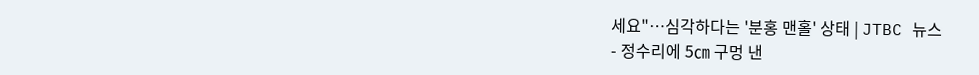세요"…심각하다는 '분홍 맨홀' 상태 | JTBC 뉴스
- 정수리에 5㎝ 구멍 낸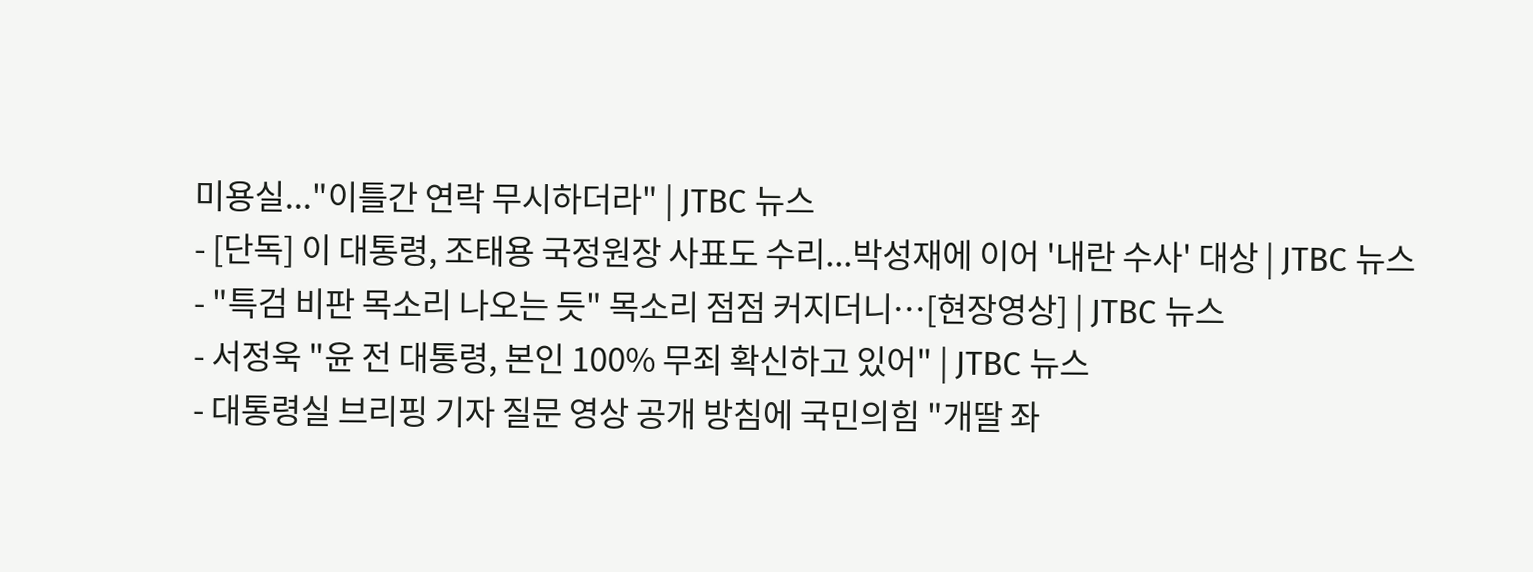미용실..."이틀간 연락 무시하더라" | JTBC 뉴스
- [단독] 이 대통령, 조태용 국정원장 사표도 수리...박성재에 이어 '내란 수사' 대상 | JTBC 뉴스
- "특검 비판 목소리 나오는 듯" 목소리 점점 커지더니…[현장영상] | JTBC 뉴스
- 서정욱 "윤 전 대통령, 본인 100% 무죄 확신하고 있어" | JTBC 뉴스
- 대통령실 브리핑 기자 질문 영상 공개 방침에 국민의힘 "개딸 좌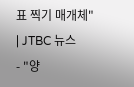표 찍기 매개체" | JTBC 뉴스
- "양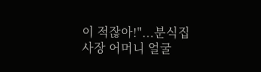이 적잖아!"...분식집 사장 어머니 얼굴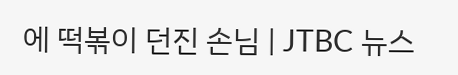에 떡볶이 던진 손님 | JTBC 뉴스